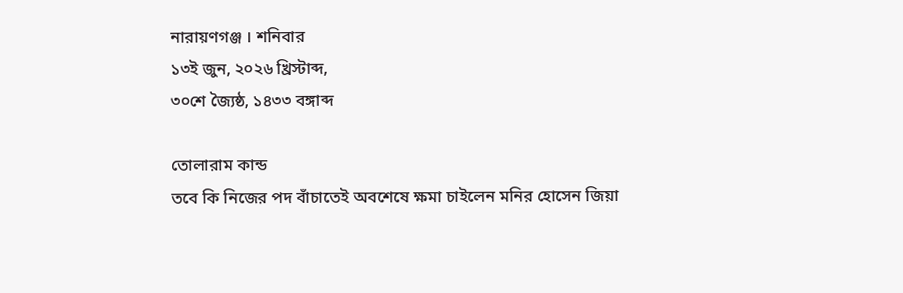নারায়ণগঞ্জ । শনিবার
১৩ই জুন, ২০২৬ খ্রিস্টাব্দ,
৩০শে জ্যৈষ্ঠ, ১৪৩৩ বঙ্গাব্দ

তোলারাম কান্ড
তবে কি নিজের পদ বাঁচাতেই অবশেষে ক্ষমা চাইলেন মনির হোসেন জিয়া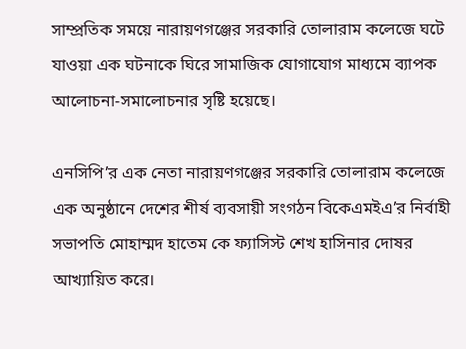সাম্প্রতিক সময়ে নারায়ণগঞ্জের সরকারি তোলারাম কলেজে ঘটে যাওয়া এক ঘটনাকে ঘিরে সামাজিক যোগাযোগ মাধ্যমে ব্যাপক আলোচনা-সমালোচনার সৃষ্টি হয়েছে।

এনসিপি’র এক নেতা নারায়ণগঞ্জের সরকারি তোলারাম কলেজে এক অনুষ্ঠানে দেশের শীর্ষ ব্যবসায়ী সংগঠন বিকেএমইএ’র নির্বাহী সভাপতি মোহাম্মদ হাতেম কে ফ্যাসিস্ট শেখ হাসিনার দোষর আখ্যায়িত করে।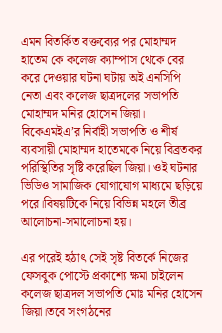এমন বিতর্কিত বক্তব্যের পর মোহাম্মদ হাতেম কে কলেজ ক্যাম্পাস থেকে বের করে দেওয়ার ঘটনা ঘটায় অই এনসিপি নেতা এবং কলেজ ছাত্রদলের সভাপতি মোহাম্মদ মনির হোসেন জিয়া। বিকেএমইএ’র নির্বাহী সভাপতি ও শীর্ষ ব্যবসায়ী মোহাম্মদ হাতেমকে নিয়ে বিব্রতকর পরিস্থিতির সৃষ্টি করেছিল জিয়া। ওই ঘটনার ভিডিও সামাজিক যোগাযোগ মাধ্যমে ছড়িয়ে পরে।বিষয়টিকে নিয়ে বিভিন্ন মহলে তীব্র আলোচনা-সমালোচনা হয়।

এর পরেই হঠাৎ সেই সৃষ্ট বিতর্কে নিজের ফেসবুক পোস্টে প্রকাশ্যে ক্ষমা চাইলেন কলেজ ছাত্রদল সভাপতি মোঃ মনির হোসেন জিয়া।তবে সংগঠনের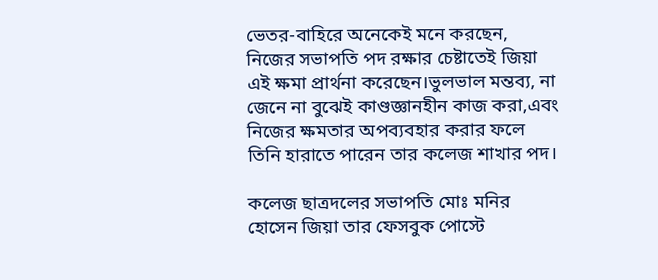ভেতর-বাহিরে অনেকেই মনে করছেন, নিজের সভাপতি পদ রক্ষার চেষ্টাতেই জিয়া এই ক্ষমা প্রার্থনা করেছেন।ভুলভাল মন্তব্য, না জেনে না বুঝেই কাণ্ডজ্ঞানহীন কাজ করা,এবং নিজের ক্ষমতার অপব্যবহার করার ফলে তিনি হারাতে পারেন তার কলেজ শাখার পদ।

কলেজ ছাত্রদলের সভাপতি মোঃ মনির হোসেন জিয়া তার ফেসবুক পোস্টে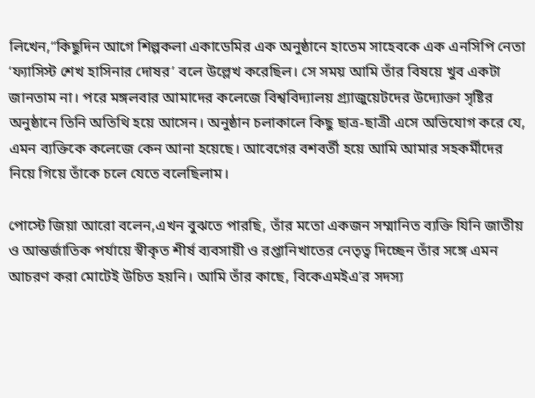লিখেন,“কিছুদিন আগে শিল্পকলা একাডেমির এক অনুষ্ঠানে হাতেম সাহেবকে এক এনসিপি নেতা ‘ফ্যাসিস্ট শেখ হাসিনার দোষর’ বলে উল্লেখ করেছিল। সে সময় আমি তাঁর বিষয়ে খুব একটা জানতাম না। পরে মঙ্গলবার আমাদের কলেজে বিশ্ববিদ্যালয় গ্র্যাজুয়েটদের উদ্যোক্তা সৃষ্টির অনুষ্ঠানে তিনি অতিথি হয়ে আসেন। অনুষ্ঠান চলাকালে কিছু ছাত্র-ছাত্রী এসে অভিযোগ করে যে, এমন ব্যক্তিকে কলেজে কেন আনা হয়েছে। আবেগের বশবর্তী হয়ে আমি আমার সহকর্মীদের নিয়ে গিয়ে তাঁকে চলে যেতে বলেছিলাম।

পোস্টে জিয়া আরো বলেন,এখন বুঝতে পারছি, তাঁর মতো একজন সম্মানিত ব্যক্তি যিনি জাতীয় ও আন্তর্জাতিক পর্যায়ে স্বীকৃত শীর্ষ ব্যবসায়ী ও রপ্তানিখাতের নেতৃত্ব দিচ্ছেন তাঁর সঙ্গে এমন আচরণ করা মোটেই উচিত হয়নি। আমি তাঁর কাছে, বিকেএমইএ’র সদস্য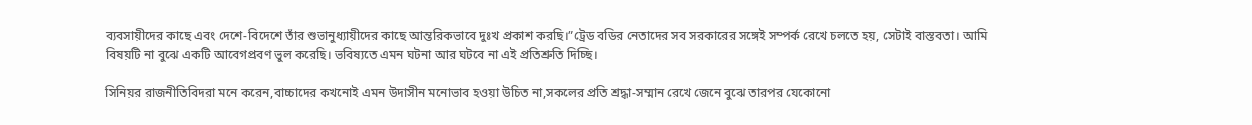ব্যবসায়ীদের কাছে এবং দেশে-বিদেশে তাঁর শুভানুধ্যায়ীদের কাছে আন্তরিকভাবে দুঃখ প্রকাশ করছি।”ট্রেড বডির নেতাদের সব সরকারের সঙ্গেই সম্পর্ক রেখে চলতে হয়, সেটাই বাস্তবতা। আমি বিষয়টি না বুঝে একটি আবেগপ্রবণ ভুল করেছি। ভবিষ্যতে এমন ঘটনা আর ঘটবে না এই প্রতিশ্রুতি দিচ্ছি।

সিনিয়র রাজনীতিবিদরা মনে করেন,বাচ্চাদের কখনোই এমন উদাসীন মনোভাব হওয়া উচিত না,সকলের প্রতি শ্রদ্ধা-সম্মান রেখে জেনে বুঝে তারপর যেকোনো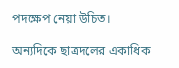পদক্ষেপ নেয়া উচিত।

অন্যদিকে ছাত্রদলের একাধিক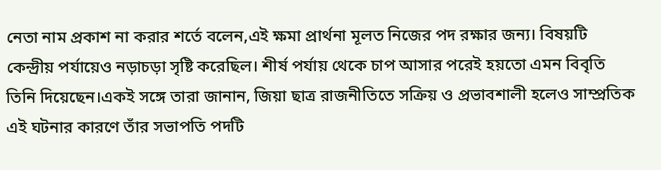নেতা নাম প্রকাশ না করার শর্তে বলেন,এই ক্ষমা প্রার্থনা মূলত নিজের পদ রক্ষার জন্য। বিষয়টি কেন্দ্রীয় পর্যায়েও নড়াচড়া সৃষ্টি করেছিল। শীর্ষ পর্যায় থেকে চাপ আসার পরেই হয়তো এমন বিবৃতি তিনি দিয়েছেন।একই সঙ্গে তারা জানান, জিয়া ছাত্র রাজনীতিতে সক্রিয় ও প্রভাবশালী হলেও সাম্প্রতিক এই ঘটনার কারণে তাঁর সভাপতি পদটি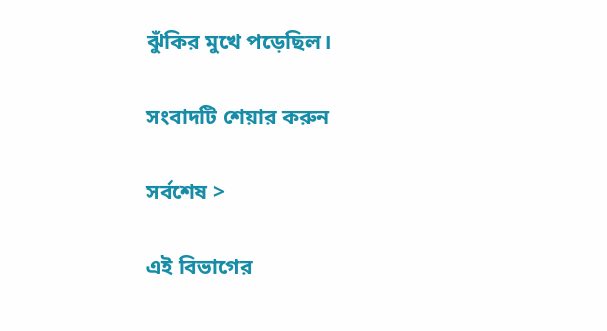ঝুঁকির মুখে পড়েছিল।

সংবাদটি শেয়ার করুন

সর্বশেষ >

এই বিভাগের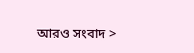আরও সংবাদ >